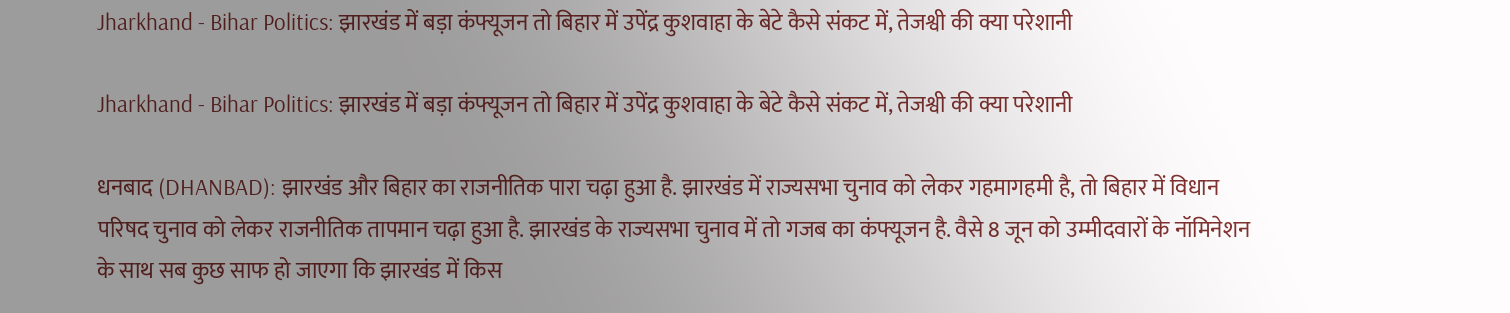Jharkhand - Bihar Politics: झारखंड में बड़ा कंफ्यूजन तो बिहार में उपेंद्र कुशवाहा के बेटे कैसे संकट में, तेजश्वी की क्या परेशानी

Jharkhand - Bihar Politics: झारखंड में बड़ा कंफ्यूजन तो बिहार में उपेंद्र कुशवाहा के बेटे कैसे संकट में, तेजश्वी की क्या परेशानी

धनबाद (DHANBAD): झारखंड और बिहार का राजनीतिक पारा चढ़ा हुआ है. झारखंड में राज्यसभा चुनाव को लेकर गहमागहमी है, तो बिहार में विधान परिषद चुनाव को लेकर राजनीतिक तापमान चढ़ा हुआ है. झारखंड के राज्यसभा चुनाव में तो गजब का कंफ्यूजन है. वैसे 8 जून को उम्मीदवारों के नॉमिनेशन के साथ सब कुछ साफ हो जाएगा कि झारखंड में किस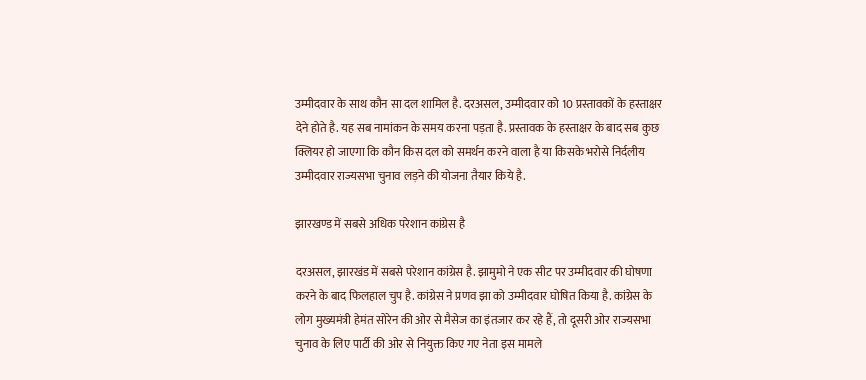उम्मीदवार के साथ कौन सा दल शामिल है. दरअसल, उम्मीदवार को 10 प्रस्तावकों के हस्ताक्षर देने होते है. यह सब नामांकन के समय करना पड़ता है. प्रस्तावक के हस्ताक्षर के बाद सब कुछ क्लियर हो जाएगा कि कौन किस दल को समर्थन करने वाला है या किसके भरोसे निर्दलीय उम्मीदवार राज्यसभा चुनाव लड़ने की योजना तैयार किये है.

झारखण्ड में सबसे अधिक परेशान कांग्रेस है

दरअसल, झारखंड में सबसे परेशान कांग्रेस है. झामुमो ने एक सीट पर उम्मीदवार की घोषणा करने के बाद फिलहाल चुप है. कांग्रेस ने प्रणव झा को उम्मीदवार घोषित किया है. कांग्रेस के लोग मुख्यमंत्री हेमंत सोरेन की ओर से मैसेज का इंतजार कर रहे हैं, तो दूसरी ओर राज्यसभा चुनाव के लिए पार्टी की ओर से नियुक्त किए गए नेता इस मामले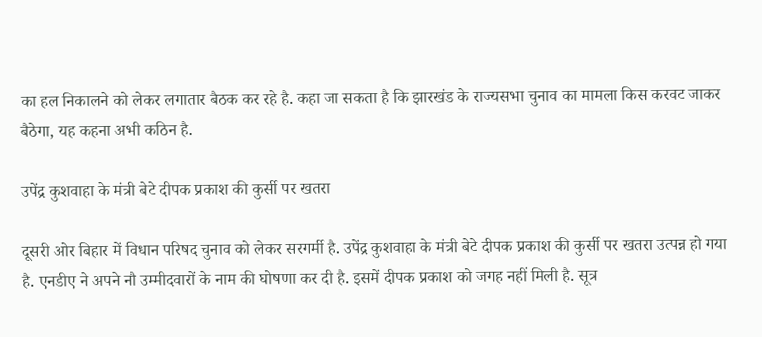का हल निकालने को लेकर लगातार बैठक कर रहे है. कहा जा सकता है कि झारखंड के राज्यसभा चुनाव का मामला किस करवट जाकर बैठेगा, यह कहना अभी कठिन है.

उपेंद्र कुशवाहा के मंत्री बेटे दीपक प्रकाश की कुर्सी पर खतरा

दूसरी ओर बिहार में विधान परिषद चुनाव को लेकर सरगर्मी है. उपेंद्र कुशवाहा के मंत्री बेटे दीपक प्रकाश की कुर्सी पर खतरा उत्पन्न हो गया है. एनडीए ने अपने नौ उम्मीदवारों के नाम की घोषणा कर दी है. इसमें दीपक प्रकाश को जगह नहीं मिली है. सूत्र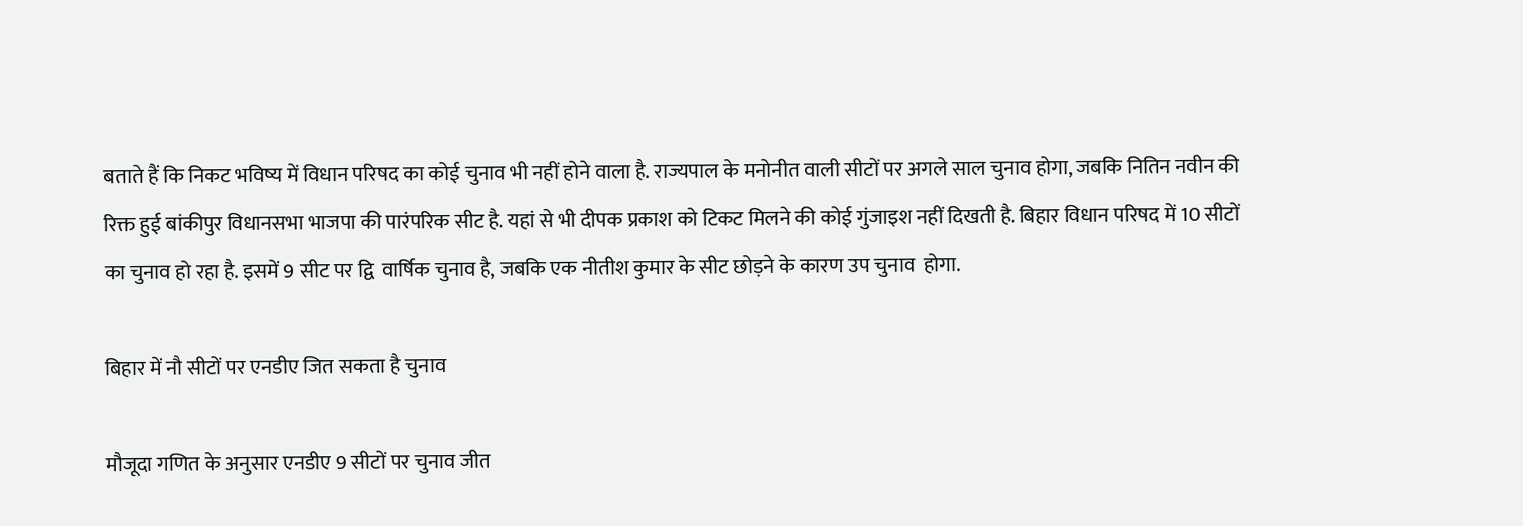बताते हैं कि निकट भविष्य में विधान परिषद का कोई चुनाव भी नहीं होने वाला है. राज्यपाल के मनोनीत वाली सीटों पर अगले साल चुनाव होगा, जबकि नितिन नवीन की  रिक्त हुई बांकीपुर विधानसभा भाजपा की पारंपरिक सीट है. यहां से भी दीपक प्रकाश को टिकट मिलने की कोई गुंजाइश नहीं दिखती है. बिहार विधान परिषद में 10 सीटों का चुनाव हो रहा है. इसमें 9 सीट पर द्वि  वार्षिक चुनाव है, जबकि एक नीतीश कुमार के सीट छोड़ने के कारण उप चुनाव  होगा.

बिहार में नौ सीटों पर एनडीए जित सकता है चुनाव

मौजूदा गणित के अनुसार एनडीए 9 सीटों पर चुनाव जीत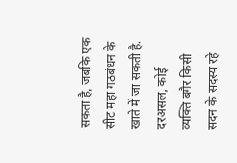सकता है, जबकि एक सीट महा गठबंधन के खाते में जा सकती है. दरअसल, कोई व्यक्ति बगैर किसी सदन के सदस्य रहे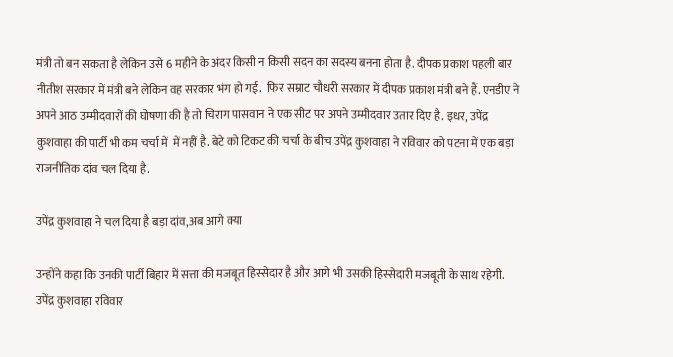मंत्री तो बन सकता है लेकिन उसे 6 महीने के अंदर किसी न किसी सदन का सदस्य बनना होता है. दीपक प्रकाश पहली बार नीतीश सरकार में मंत्री बने लेकिन वह सरकार भंग हो गई.  फिर सम्राट चौधरी सरकार में दीपक प्रकाश मंत्री बने हैं. एनडीए ने अपने आठ उम्मीदवारों की घोषणा की है तो चिराग पासवान ने एक सीट पर अपने उम्मीदवार उतार दिए है. इधर, उपेंद्र कुशवाहा की पार्टी भी कम चर्चा में  में नहीं है. बेटे को टिकट की चर्चा के बीच उपेंद्र कुशवाहा ने रविवार को पटना में एक बड़ा राजनीतिक दांव चल दिया है.

उपेंद्र कुशवाहा ने चल दिया है बड़ा दांव,अब आगे क्या

उन्होंने कहा कि उनकी पार्टी बिहार में सत्ता की मजबूत हिस्सेदार है और आगे भी उसकी हिस्सेदारी मजबूती के साथ रहेगी. उपेंद्र कुशवाहा रविवार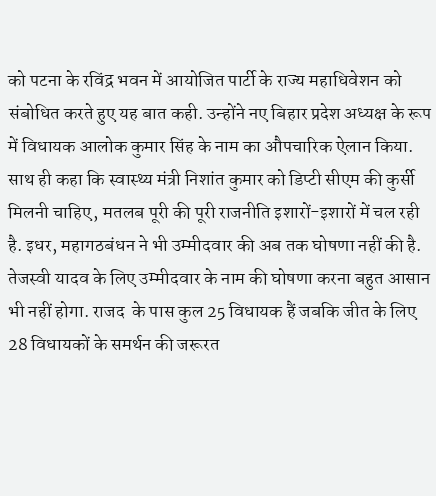को पटना के रविंद्र भवन में आयोजित पार्टी के राज्य महाधिवेशन को संबोधित करते हुए यह बात कही. उन्होंने नए बिहार प्रदेश अध्यक्ष के रूप में विधायक आलोक कुमार सिंह के नाम का औपचारिक ऐलान किया. साथ ही कहा कि स्वास्थ्य मंत्री निशांत कुमार को डिप्टी सीएम की कुर्सी मिलनी चाहिए, मतलब पूरी की पूरी राजनीति इशारों-इशारों में चल रही है. इधर, महागठबंधन ने भी उम्मीदवार की अब तक घोषणा नहीं की है. तेजस्वी यादव के लिए उम्मीदवार के नाम की घोषणा करना बहुत आसान भी नहीं होगा. राजद  के पास कुल 25 विधायक हैं जबकि जीत के लिए 28 विधायकों के समर्थन की जरूरत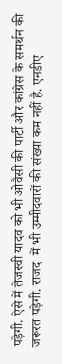पड़ेगी. ऐसे में तेजस्वी यादव को भी ओवैसी की पार्टी और कांग्रेस के समर्थन की जरूरत पड़ेगी. राजद  में भी उम्मीदवारों की संख्या कम नहीं है. एनडीए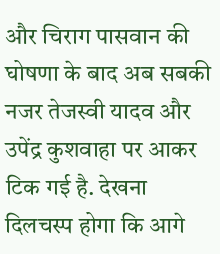और चिराग पासवान की घोषणा के बाद अब सबकी नजर तेजस्वी यादव और उपेंद्र कुशवाहा पर आकर टिक गई है. देखना दिलचस्प होगा कि आगे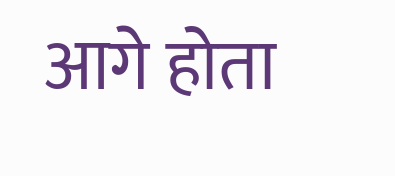आगे होता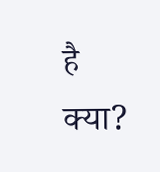है क्या?